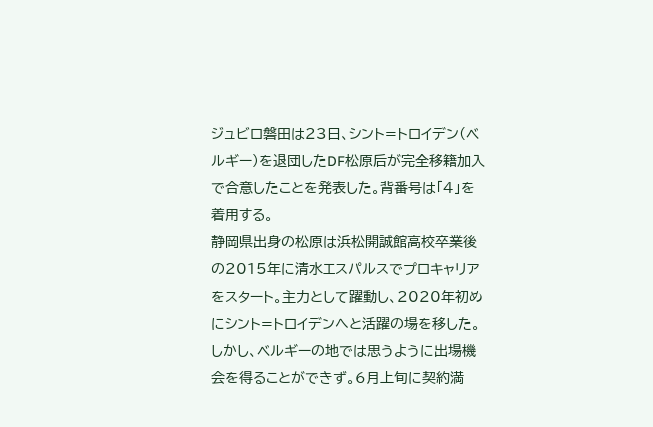ジュビロ磐田は23日、シント=トロイデン(ベルギー)を退団したDF松原后が完全移籍加入で合意したことを発表した。背番号は「4」を着用する。
静岡県出身の松原は浜松開誠館高校卒業後の2015年に清水エスパルスでプロキャリアをスタート。主力として躍動し、2020年初めにシント=トロイデンへと活躍の場を移した。
しかし、ベルギーの地では思うように出場機会を得ることができず。6月上旬に契約満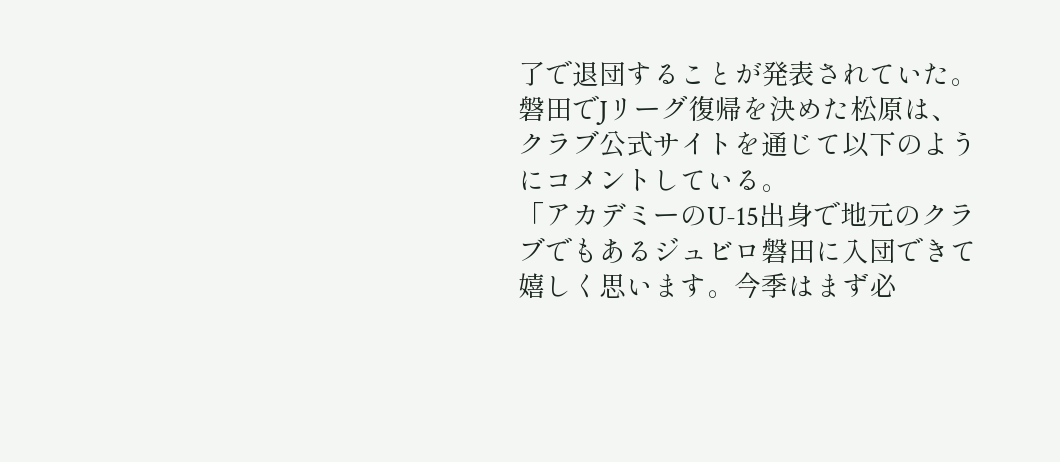了で退団することが発表されていた。
磐田でJリーグ復帰を決めた松原は、クラブ公式サイトを通じて以下のようにコメントしている。
「アカデミーのU-15出身で地元のクラブでもあるジュビロ磐田に入団できて嬉しく思います。今季はまず必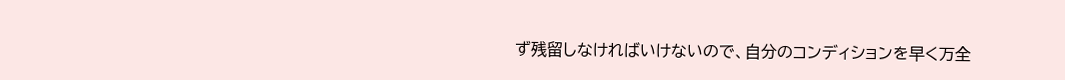ず残留しなければいけないので、自分のコンディションを早く万全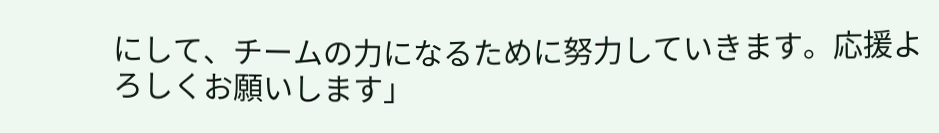にして、チームの力になるために努力していきます。応援よろしくお願いします」